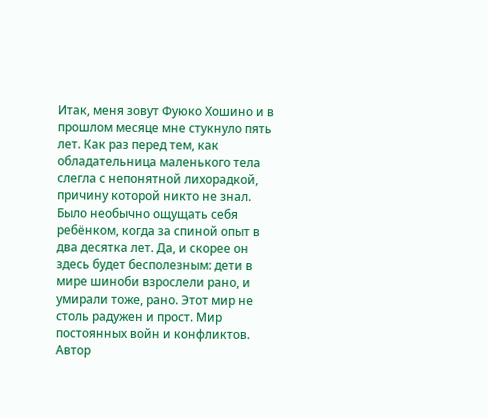Итак, меня зовут Фуюко Хошино и в прошлом месяце мне стукнуло пять лет. Как раз перед тем, как обладательница маленького тела слегла с непонятной лихорадкой, причину которой никто не знал. Было необычно ощущать себя ребёнком, когда за спиной опыт в два десятка лет. Да, и скорее он здесь будет бесполезным: дети в мире шиноби взрослели рано, и умирали тоже, рано. Этот мир не столь радужен и прост. Мир постоянных войн и конфликтов. Автор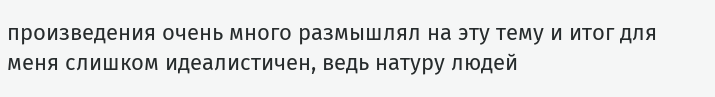произведения очень много размышлял на эту тему и итог для меня слишком идеалистичен, ведь натуру людей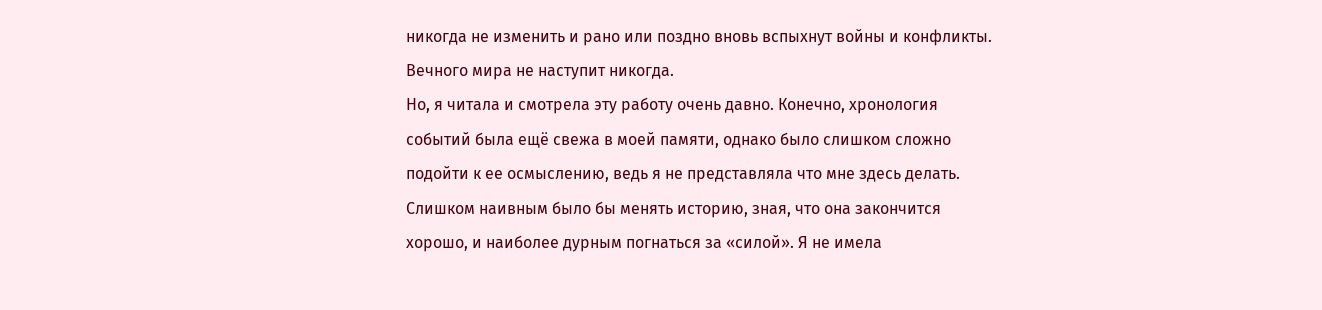никогда не изменить и рано или поздно вновь вспыхнут войны и конфликты. Вечного мира не наступит никогда.
Но, я читала и смотрела эту работу очень давно. Конечно, хронология событий была ещё свежа в моей памяти, однако было слишком сложно подойти к ее осмыслению, ведь я не представляла что мне здесь делать. Слишком наивным было бы менять историю, зная, что она закончится хорошо, и наиболее дурным погнаться за «силой». Я не имела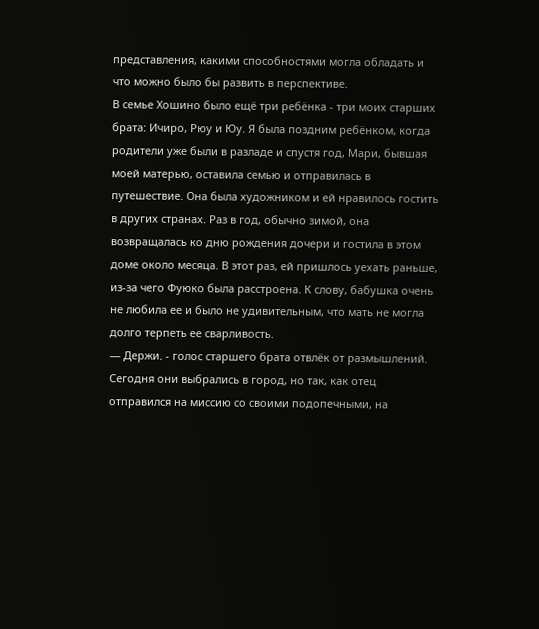представления, какими способностями могла обладать и что можно было бы развить в перспективе.
В семье Хошино было ещё три ребёнка - три моих старших брата: Ичиро, Рюу и Юу. Я была поздним ребёнком, когда родители уже были в разладе и спустя год, Мари, бывшая моей матерью, оставила семью и отправилась в путешествие. Она была художником и ей нравилось гостить в других странах. Раз в год, обычно зимой, она возвращалась ко дню рождения дочери и гостила в этом доме около месяца. В этот раз, ей пришлось уехать раньше, из-за чего Фуюко была расстроена. К слову, бабушка очень не любила ее и было не удивительным, что мать не могла долго терпеть ее сварливость.
— Держи. - голос старшего брата отвлёк от размышлений. Сегодня они выбрались в город, но так, как отец отправился на миссию со своими подопечными, на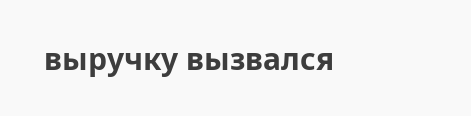выручку вызвался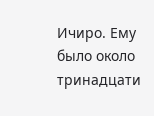Ичиро. Ему было около тринадцати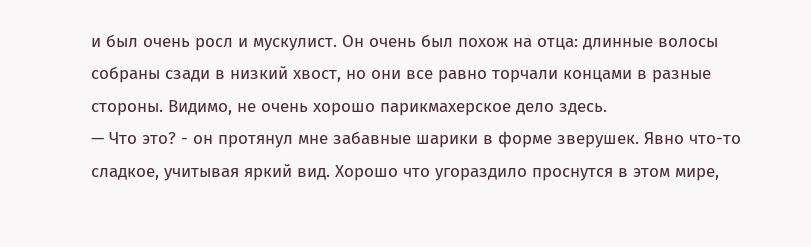и был очень росл и мускулист. Он очень был похож на отца: длинные волосы собраны сзади в низкий хвост, но они все равно торчали концами в разные стороны. Видимо, не очень хорошо парикмахерское дело здесь.
— Что это? - он протянул мне забавные шарики в форме зверушек. Явно что-то сладкое, учитывая яркий вид. Хорошо что угораздило проснутся в этом мире,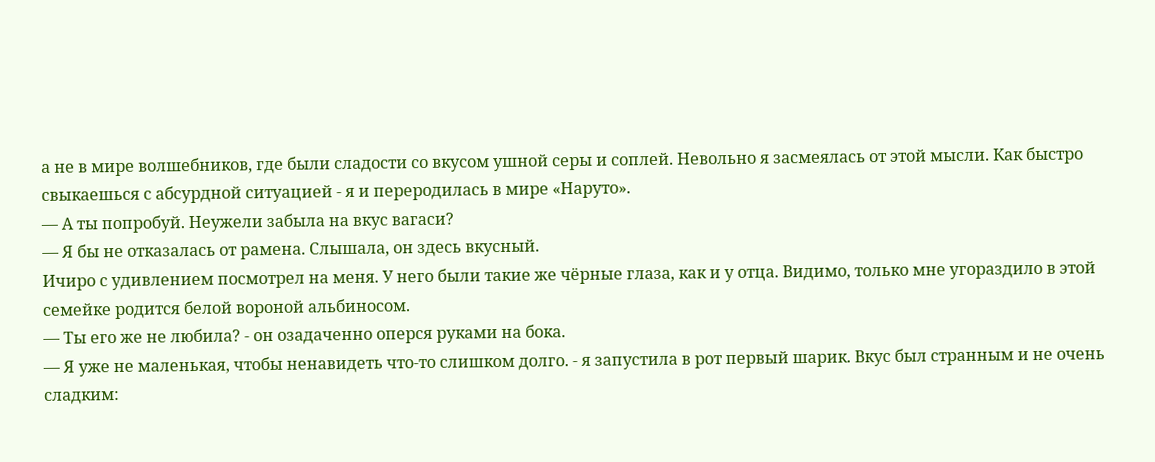а не в мире волшебников, где были сладости со вкусом ушной серы и соплей. Невольно я засмеялась от этой мысли. Как быстро свыкаешься с абсурдной ситуацией - я и переродилась в мире «Наруто».
— А ты попробуй. Неужели забыла на вкус вагаси?
— Я бы не отказалась от рамена. Слышала, он здесь вкусный.
Ичиро с удивлением посмотрел на меня. У него были такие же чёрные глаза, как и у отца. Видимо, только мне угораздило в этой семейке родится белой вороной альбиносом.
— Ты его же не любила? - он озадаченно оперся руками на бока.
— Я уже не маленькая, чтобы ненавидеть что-то слишком долго. - я запустила в рот первый шарик. Вкус был странным и не очень сладким: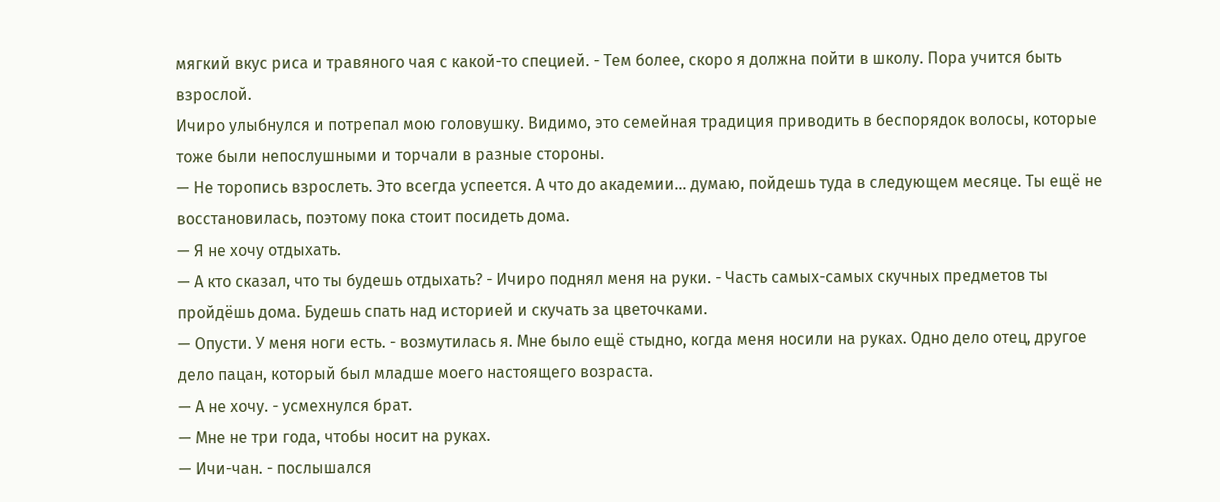мягкий вкус риса и травяного чая с какой-то специей. - Тем более, скоро я должна пойти в школу. Пора учится быть взрослой.
Ичиро улыбнулся и потрепал мою головушку. Видимо, это семейная традиция приводить в беспорядок волосы, которые тоже были непослушными и торчали в разные стороны.
— Не торопись взрослеть. Это всегда успеется. А что до академии… думаю, пойдешь туда в следующем месяце. Ты ещё не восстановилась, поэтому пока стоит посидеть дома.
— Я не хочу отдыхать.
— А кто сказал, что ты будешь отдыхать? - Ичиро поднял меня на руки. - Часть самых-самых скучных предметов ты пройдёшь дома. Будешь спать над историей и скучать за цветочками.
— Опусти. У меня ноги есть. - возмутилась я. Мне было ещё стыдно, когда меня носили на руках. Одно дело отец, другое дело пацан, который был младше моего настоящего возраста.
— А не хочу. - усмехнулся брат.
— Мне не три года, чтобы носит на руках.
— Ичи-чан. - послышался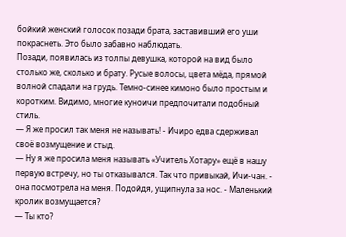бойкий женский голосок позади брата, заставивший его уши покраснеть. Это было забавно наблюдать.
Позади, появилась из толпы девушка, которой на вид было столько же, сколько и брату. Русые волосы, цвета мёда, прямой волной спадали на грудь. Темно-синее кимоно было простым и коротким. Видимо, многие куноичи предпочитали подобный стиль.
— Я же просил так меня не называть! - Ичиро едва сдерживал своё возмущение и стыд.
— Ну я же просила меня называть «Учитель Хотару» ещё в нашу первую встречу, но ты отказывался. Так что привыкай, Ичи-чан. - она посмотрела на меня. Подойдя, ущипнула за нос. - Маленький кролик возмущается?
— Ты кто?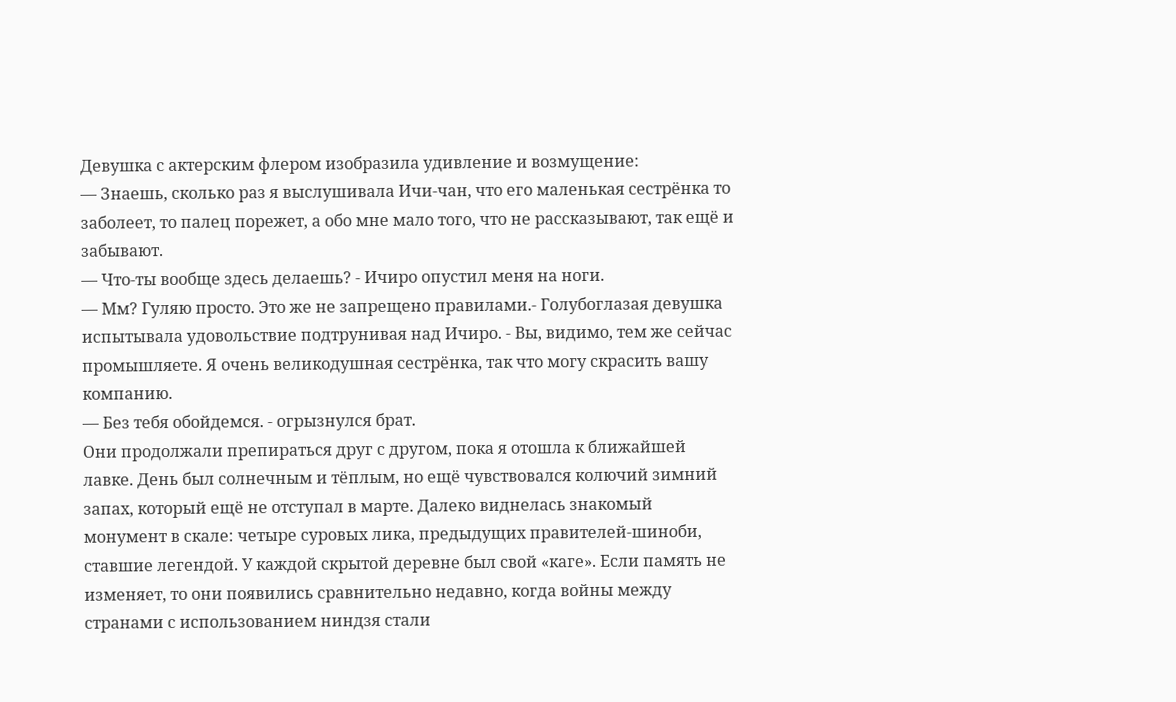Девушка с актерским флером изобразила удивление и возмущение:
— Знаешь, сколько раз я выслушивала Ичи-чан, что его маленькая сестрёнка то заболеет, то палец порежет, а обо мне мало того, что не рассказывают, так ещё и забывают.
— Что-ты вообще здесь делаешь? - Ичиро опустил меня на ноги.
— Мм? Гуляю просто. Это же не запрещено правилами.- Голубоглазая девушка испытывала удовольствие подтрунивая над Ичиро. - Вы, видимо, тем же сейчас промышляете. Я очень великодушная сестрёнка, так что могу скрасить вашу компанию.
— Без тебя обойдемся. - огрызнулся брат.
Они продолжали препираться друг с другом, пока я отошла к ближайшей лавке. День был солнечным и тёплым, но ещё чувствовался колючий зимний запах, который ещё не отступал в марте. Далеко виднелась знакомый монумент в скале: четыре суровых лика, предыдущих правителей-шиноби, ставшие легендой. У каждой скрытой деревне был свой «каге». Если память не изменяет, то они появились сравнительно недавно, когда войны между странами с использованием ниндзя стали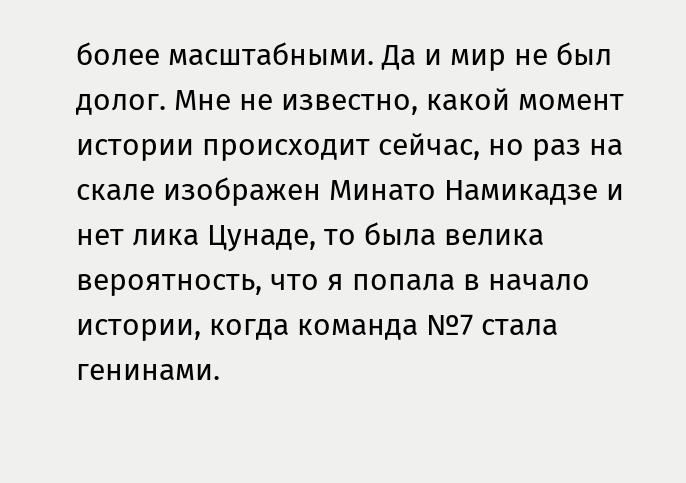более масштабными. Да и мир не был долог. Мне не известно, какой момент истории происходит сейчас, но раз на скале изображен Минато Намикадзе и нет лика Цунаде, то была велика вероятность, что я попала в начало истории, когда команда №7 стала генинами.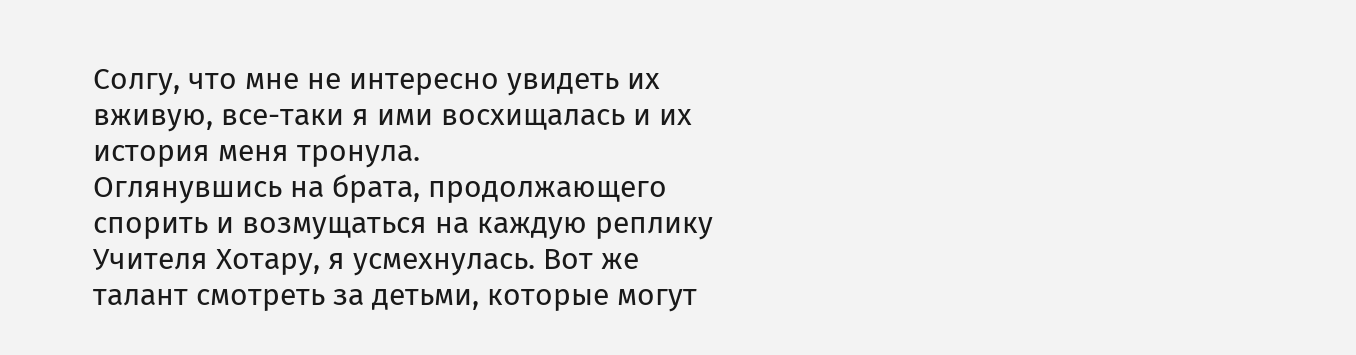Солгу, что мне не интересно увидеть их вживую, все-таки я ими восхищалась и их история меня тронула.
Оглянувшись на брата, продолжающего спорить и возмущаться на каждую реплику Учителя Хотару, я усмехнулась. Вот же талант смотреть за детьми, которые могут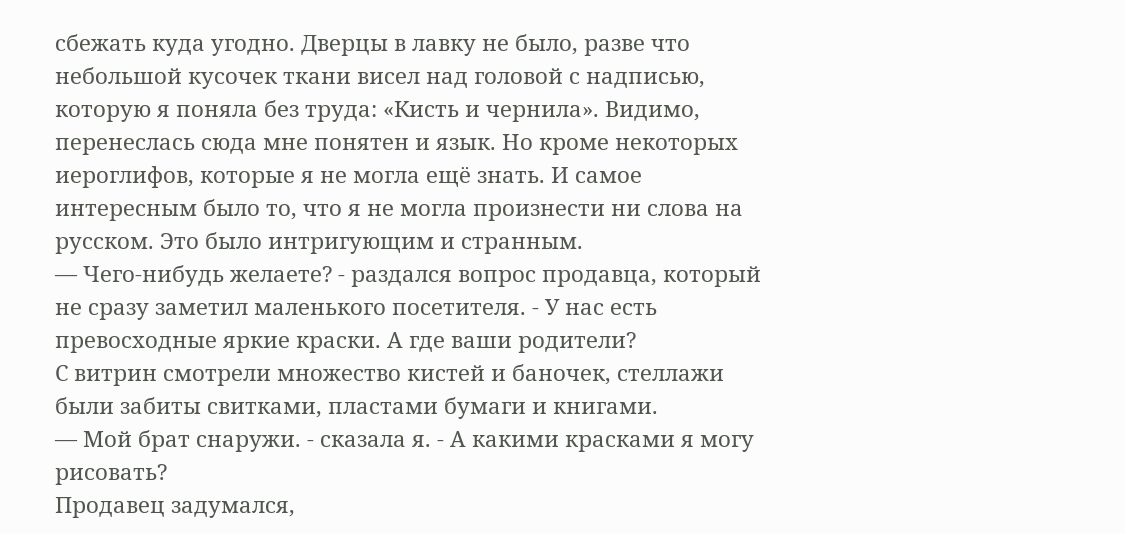сбежать куда угодно. Дверцы в лавку не было, разве что небольшой кусочек ткани висел над головой с надписью, которую я поняла без труда: «Кисть и чернила». Видимо, перенеслась сюда мне понятен и язык. Но кроме некоторых иероглифов, которые я не могла ещё знать. И самое интересным было то, что я не могла произнести ни слова на русском. Это было интригующим и странным.
— Чего-нибудь желаете? - раздался вопрос продавца, который не сразу заметил маленького посетителя. - У нас есть превосходные яркие краски. А где ваши родители?
С витрин смотрели множество кистей и баночек, стеллажи были забиты свитками, пластами бумаги и книгами.
— Мой брат снаружи. - сказала я. - А какими красками я могу рисовать?
Продавец задумался,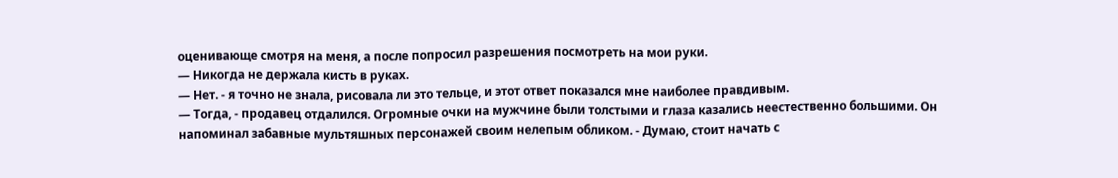оценивающе смотря на меня, а после попросил разрешения посмотреть на мои руки.
— Никогда не держала кисть в руках.
— Нет. - я точно не знала, рисовала ли это тельце, и этот ответ показался мне наиболее правдивым.
— Тогда, - продавец отдалился. Огромные очки на мужчине были толстыми и глаза казались неестественно большими. Он напоминал забавные мультяшных персонажей своим нелепым обликом. - Думаю, стоит начать с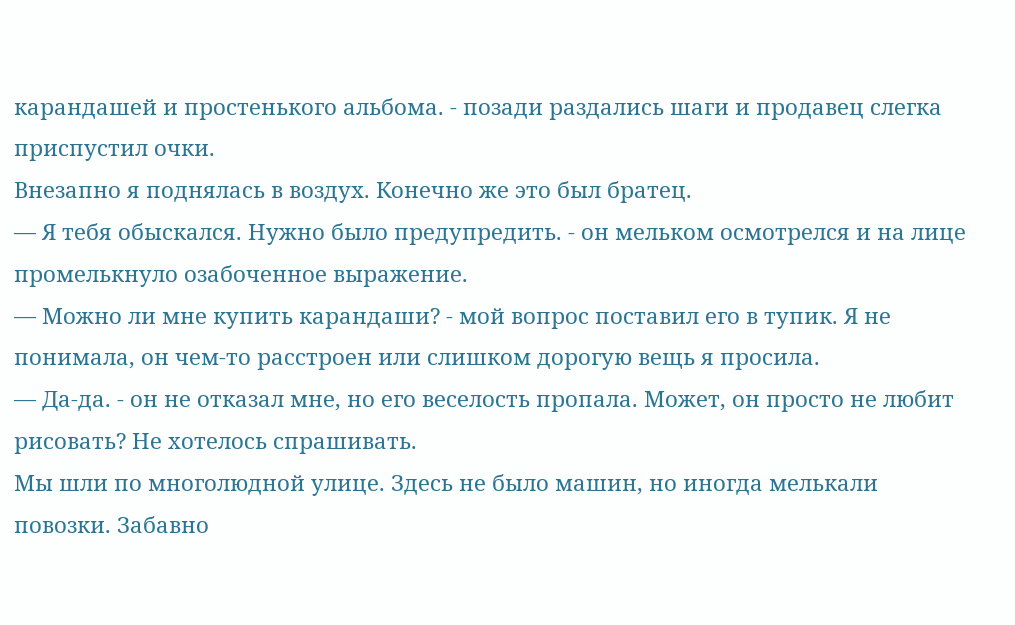карандашей и простенького альбома. - позади раздались шаги и продавец слегка приспустил очки.
Внезапно я поднялась в воздух. Конечно же это был братец.
— Я тебя обыскался. Нужно было предупредить. - он мельком осмотрелся и на лице промелькнуло озабоченное выражение.
— Можно ли мне купить карандаши? - мой вопрос поставил его в тупик. Я не понимала, он чем-то расстроен или слишком дорогую вещь я просила.
— Да-да. - он не отказал мне, но его веселость пропала. Может, он просто не любит рисовать? Не хотелось спрашивать.
Мы шли по многолюдной улице. Здесь не было машин, но иногда мелькали повозки. Забавно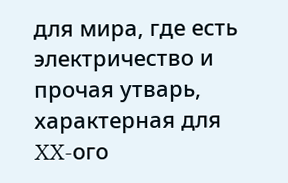для мира, где есть электричество и прочая утварь, характерная для XX-ого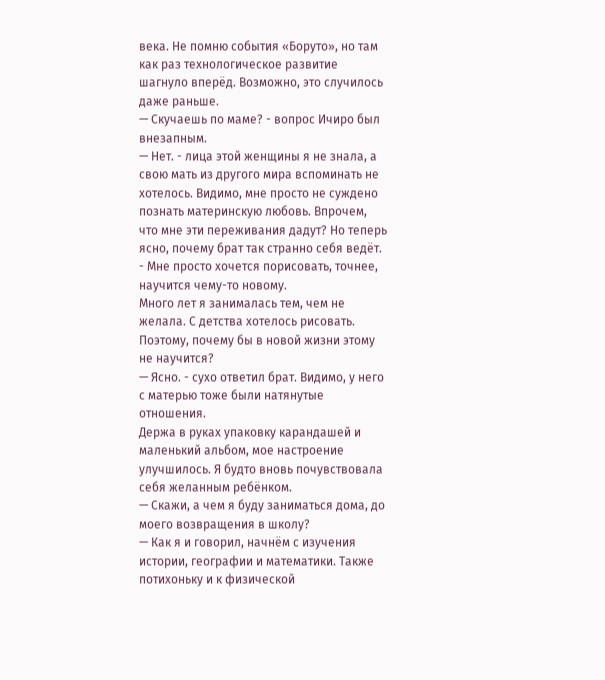века. Не помню события «Боруто», но там как раз технологическое развитие шагнуло вперёд. Возможно, это случилось даже раньше.
— Скучаешь по маме? - вопрос Ичиро был внезапным.
— Нет. - лица этой женщины я не знала, а свою мать из другого мира вспоминать не хотелось. Видимо, мне просто не суждено познать материнскую любовь. Впрочем, что мне эти переживания дадут? Но теперь ясно, почему брат так странно себя ведёт. - Мне просто хочется порисовать, точнее, научится чему-то новому.
Много лет я занималась тем, чем не желала. С детства хотелось рисовать. Поэтому, почему бы в новой жизни этому не научится?
— Ясно. - сухо ответил брат. Видимо, у него с матерью тоже были натянутые отношения.
Держа в руках упаковку карандашей и маленький альбом, мое настроение улучшилось. Я будто вновь почувствовала себя желанным ребёнком.
— Скажи, а чем я буду заниматься дома, до моего возвращения в школу?
— Как я и говорил, начнём с изучения истории, географии и математики. Также потихоньку и к физической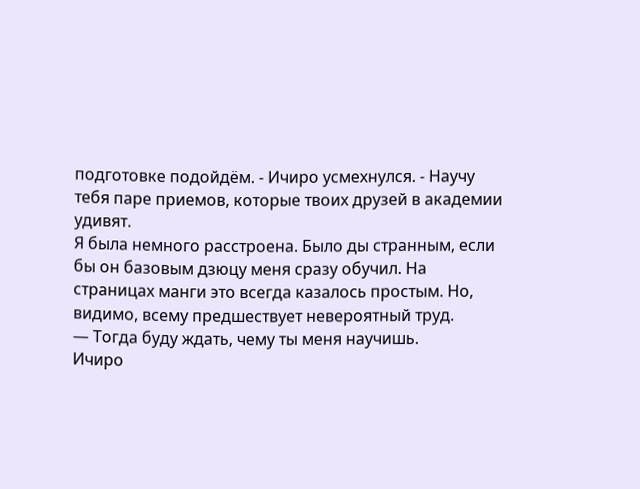подготовке подойдём. - Ичиро усмехнулся. - Научу тебя паре приемов, которые твоих друзей в академии удивят.
Я была немного расстроена. Было ды странным, если бы он базовым дзюцу меня сразу обучил. На страницах манги это всегда казалось простым. Но, видимо, всему предшествует невероятный труд.
— Тогда буду ждать, чему ты меня научишь.
Ичиро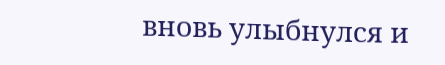вновь улыбнулся и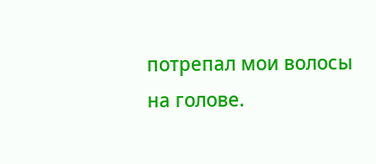потрепал мои волосы на голове.